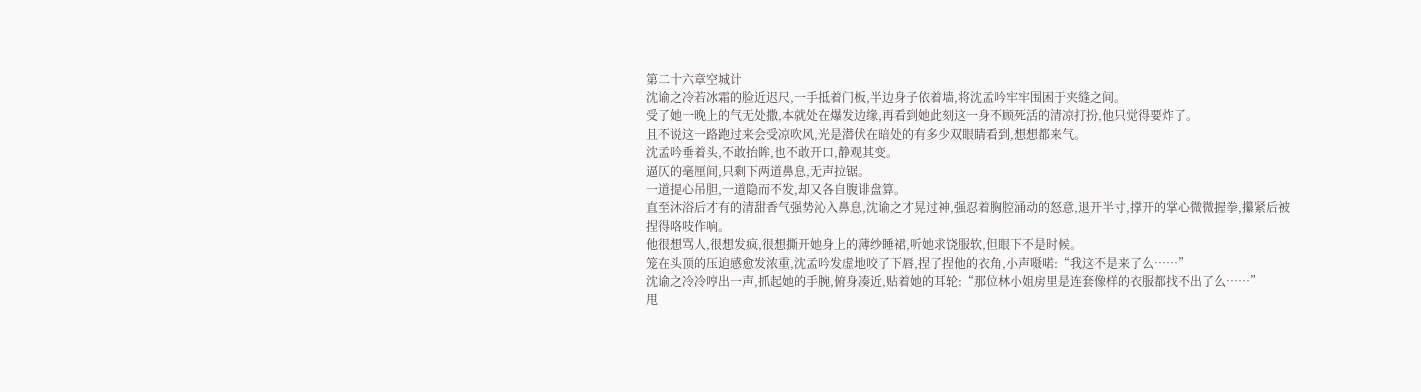第二十六章空城计
沈谕之冷若冰霜的脸近迟尺,一手抵着门板,半边身子依着墙,将沈孟吟牢牢围困于夹缝之间。
受了她一晚上的气无处撒,本就处在爆发边缘,再看到她此刻这一身不顾死活的清凉打扮,他只觉得要炸了。
且不说这一路跑过来会受凉吹风,光是潜伏在暗处的有多少双眼睛看到,想想都来气。
沈孟吟垂着头,不敢抬眸,也不敢开口,静观其变。
逼仄的毫厘间,只剩下两道鼻息,无声拉锯。
一道提心吊胆,一道隐而不发,却又各自腹诽盘算。
直至沐浴后才有的清甜香气强势沁入鼻息,沈谕之才晃过神,强忍着胸腔涌动的怒意,退开半寸,撑开的掌心微微握拳,攥紧后被捏得咯吱作响。
他很想骂人,很想发疯,很想撕开她身上的薄纱睡裙,听她求饶服软,但眼下不是时候。
笼在头顶的压迫感愈发浓重,沈孟吟发虚地咬了下唇,捏了捏他的衣角,小声嗫喏:“我这不是来了么……”
沈谕之冷冷哼出一声,抓起她的手腕,俯身凑近,贴着她的耳轮:“那位林小姐房里是连套像样的衣服都找不出了么……”
甩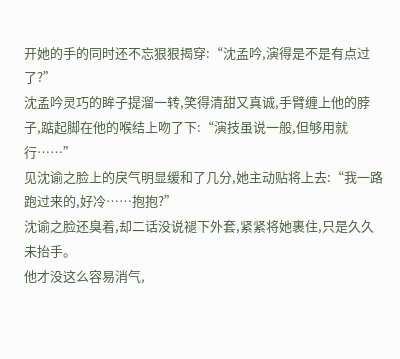开她的手的同时还不忘狠狠揭穿:“沈孟吟,演得是不是有点过了?”
沈孟吟灵巧的眸子提溜一转,笑得清甜又真诚,手臂缠上他的脖子,踮起脚在他的喉结上吻了下:“演技虽说一般,但够用就行……”
见沈谕之脸上的戾气明显缓和了几分,她主动贴将上去:“我一路跑过来的,好冷……抱抱?”
沈谕之脸还臭着,却二话没说褪下外套,紧紧将她裹住,只是久久未抬手。
他才没这么容易消气,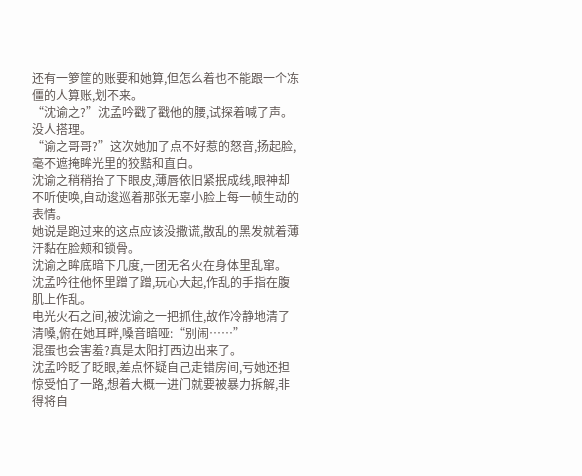还有一箩筐的账要和她算,但怎么着也不能跟一个冻僵的人算账,划不来。
“沈谕之?”沈孟吟戳了戳他的腰,试探着喊了声。
没人搭理。
“谕之哥哥?”这次她加了点不好惹的怒音,扬起脸,毫不遮掩眸光里的狡黠和直白。
沈谕之稍稍抬了下眼皮,薄唇依旧紧抿成线,眼神却不听使唤,自动逡巡着那张无辜小脸上每一帧生动的表情。
她说是跑过来的这点应该没撒谎,散乱的黑发就着薄汗黏在脸颊和锁骨。
沈谕之眸底暗下几度,一团无名火在身体里乱窜。
沈孟吟往他怀里蹭了蹭,玩心大起,作乱的手指在腹肌上作乱。
电光火石之间,被沈谕之一把抓住,故作冷静地清了清嗓,俯在她耳畔,嗓音暗哑:“别闹……”
混蛋也会害羞?真是太阳打西边出来了。
沈孟吟眨了眨眼,差点怀疑自己走错房间,亏她还担惊受怕了一路,想着大概一进门就要被暴力拆解,非得将自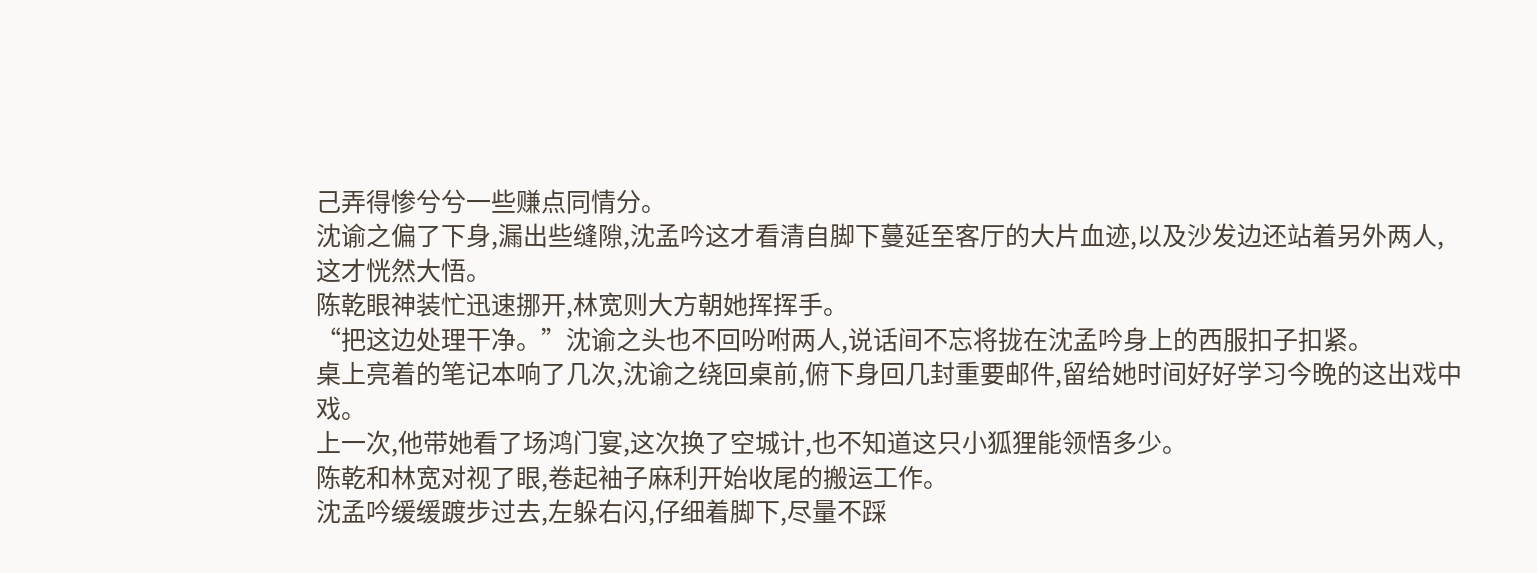己弄得惨兮兮一些赚点同情分。
沈谕之偏了下身,漏出些缝隙,沈孟吟这才看清自脚下蔓延至客厅的大片血迹,以及沙发边还站着另外两人,这才恍然大悟。
陈乾眼神装忙迅速挪开,林宽则大方朝她挥挥手。
“把这边处理干净。”沈谕之头也不回吩咐两人,说话间不忘将拢在沈孟吟身上的西服扣子扣紧。
桌上亮着的笔记本响了几次,沈谕之绕回桌前,俯下身回几封重要邮件,留给她时间好好学习今晚的这出戏中戏。
上一次,他带她看了场鸿门宴,这次换了空城计,也不知道这只小狐狸能领悟多少。
陈乾和林宽对视了眼,卷起袖子麻利开始收尾的搬运工作。
沈孟吟缓缓踱步过去,左躲右闪,仔细着脚下,尽量不踩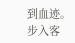到血迹。
步入客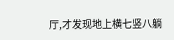厅,才发现地上横七竖八躺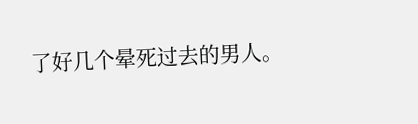了好几个晕死过去的男人。